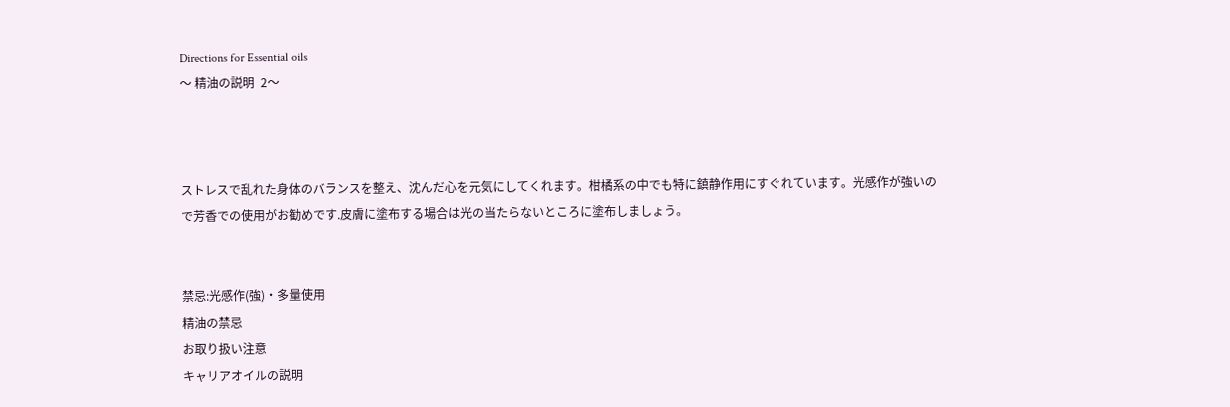Directions for Essential oils
〜 精油の説明  2〜



ストレスで乱れた身体のバランスを整え、沈んだ心を元気にしてくれます。柑橘系の中でも特に鎮静作用にすぐれています。光感作が強いので芳香での使用がお勧めです.皮膚に塗布する場合は光の当たらないところに塗布しましょう。


禁忌:光感作(強)・多量使用
精油の禁忌
お取り扱い注意
キャリアオイルの説明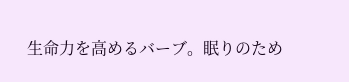生命力を高めるバーブ。眠りのため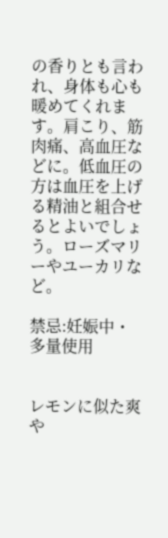の香りとも言われ、身体も心も暖めてくれます。肩こり、筋肉痛、高血圧などに。低血圧の方は血圧を上げる精油と組合せるとよいでしょう。ローズマリーやユーカリなど。

禁忌:妊娠中・多量使用


レモンに似た爽や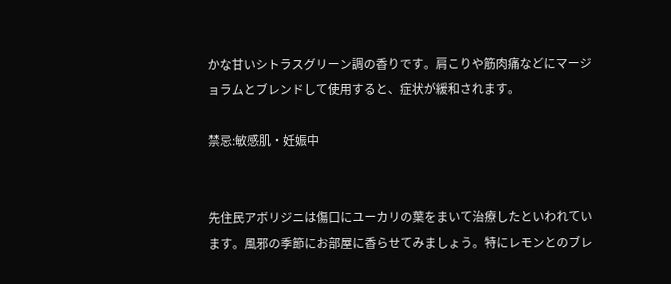かな甘いシトラスグリーン調の香りです。肩こりや筋肉痛などにマージョラムとブレンドして使用すると、症状が緩和されます。

禁忌:敏感肌・妊娠中


先住民アボリジニは傷口にユーカリの葉をまいて治療したといわれています。風邪の季節にお部屋に香らせてみましょう。特にレモンとのブレ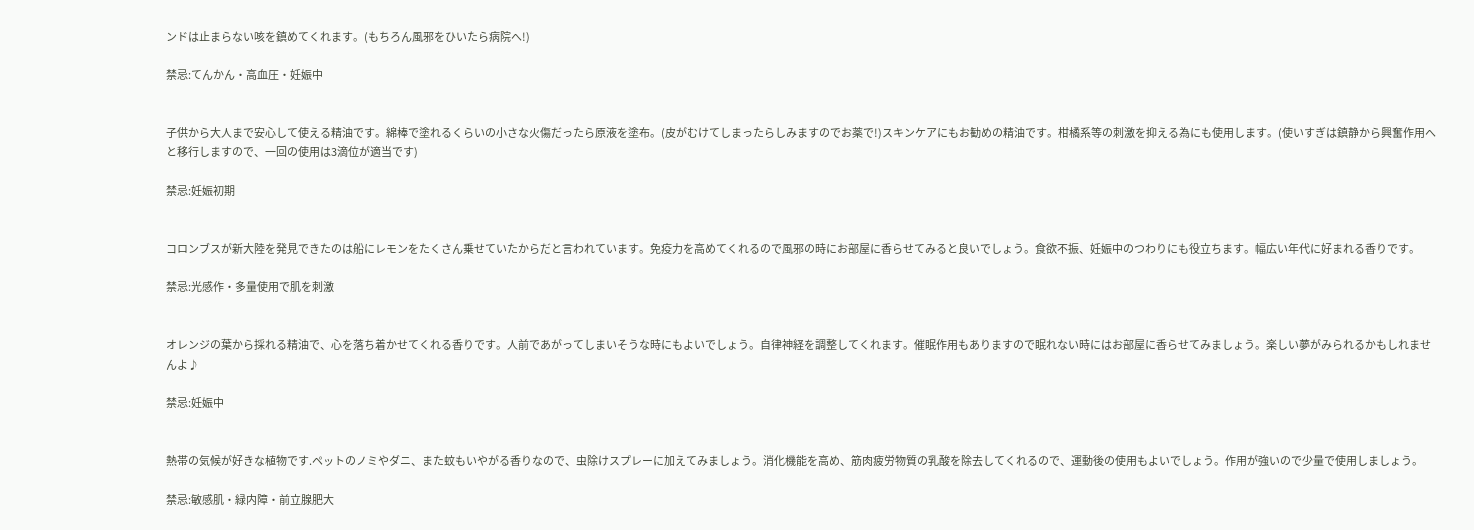ンドは止まらない咳を鎮めてくれます。(もちろん風邪をひいたら病院へ!)

禁忌:てんかん・高血圧・妊娠中


子供から大人まで安心して使える精油です。綿棒で塗れるくらいの小さな火傷だったら原液を塗布。(皮がむけてしまったらしみますのでお薬で!)スキンケアにもお勧めの精油です。柑橘系等の刺激を抑える為にも使用します。(使いすぎは鎮静から興奮作用へと移行しますので、一回の使用は3滴位が適当です)

禁忌:妊娠初期


コロンブスが新大陸を発見できたのは船にレモンをたくさん乗せていたからだと言われています。免疫力を高めてくれるので風邪の時にお部屋に香らせてみると良いでしょう。食欲不振、妊娠中のつわりにも役立ちます。幅広い年代に好まれる香りです。

禁忌:光感作・多量使用で肌を刺激


オレンジの葉から採れる精油で、心を落ち着かせてくれる香りです。人前であがってしまいそうな時にもよいでしょう。自律神経を調整してくれます。催眠作用もありますので眠れない時にはお部屋に香らせてみましょう。楽しい夢がみられるかもしれませんよ♪

禁忌:妊娠中


熱帯の気候が好きな植物です.ペットのノミやダニ、また蚊もいやがる香りなので、虫除けスプレーに加えてみましょう。消化機能を高め、筋肉疲労物質の乳酸を除去してくれるので、運動後の使用もよいでしょう。作用が強いので少量で使用しましょう。

禁忌:敏感肌・緑内障・前立腺肥大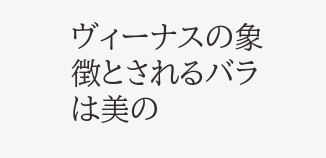ヴィーナスの象徴とされるバラは美の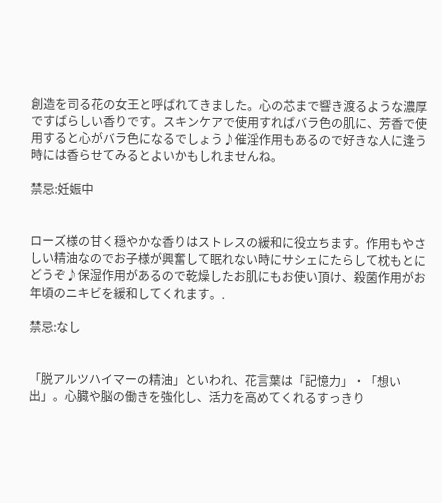創造を司る花の女王と呼ばれてきました。心の芯まで響き渡るような濃厚ですばらしい香りです。スキンケアで使用すればバラ色の肌に、芳香で使用すると心がバラ色になるでしょう♪催淫作用もあるので好きな人に逢う時には香らせてみるとよいかもしれませんね。

禁忌:妊娠中


ローズ様の甘く穏やかな香りはストレスの緩和に役立ちます。作用もやさしい精油なのでお子様が興奮して眠れない時にサシェにたらして枕もとにどうぞ♪保湿作用があるので乾燥したお肌にもお使い頂け、殺菌作用がお年頃のニキビを緩和してくれます。.

禁忌:なし


「脱アルツハイマーの精油」といわれ、花言葉は「記憶力」・「想い出」。心臓や脳の働きを強化し、活力を高めてくれるすっきり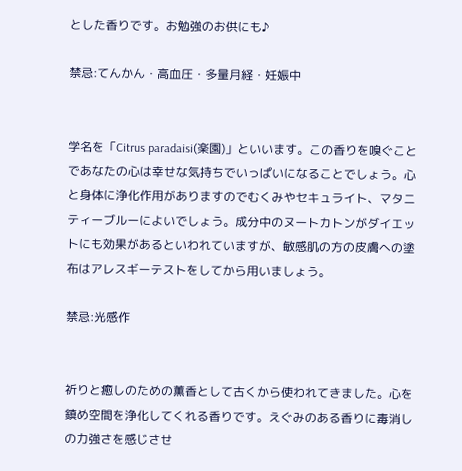とした香りです。お勉強のお供にも♪

禁忌:てんかん・高血圧・多量月経・妊娠中


学名を「Citrus paradaisi(楽園)」といいます。この香りを嗅ぐことであなたの心は幸せな気持ちでいっぱいになることでしょう。心と身体に浄化作用がありますのでむくみやセキュライト、マタニティーブルーによいでしょう。成分中のヌートカトンがダイエットにも効果があるといわれていますが、敏感肌の方の皮膚への塗布はアレスギーテストをしてから用いましょう。

禁忌:光感作


祈りと癒しのための薫香として古くから使われてきました。心を鎮め空間を浄化してくれる香りです。えぐみのある香りに毒消しの力強さを感じさせ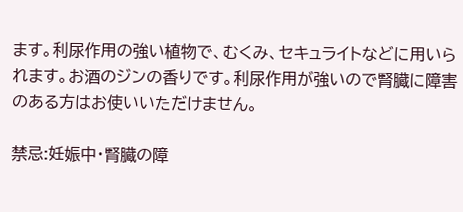ます。利尿作用の強い植物で、むくみ、セキュライトなどに用いられます。お酒のジンの香りです。利尿作用が強いので腎臓に障害のある方はお使いいただけません。

禁忌:妊娠中・腎臓の障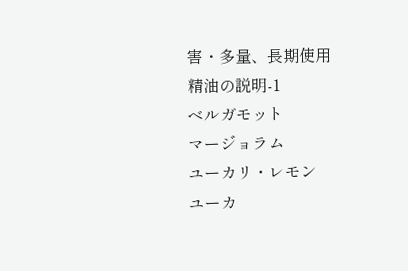害・多量、長期使用
精油の説明-1
ベルガモット
マージョラム
ユーカリ・レモン
ユーカ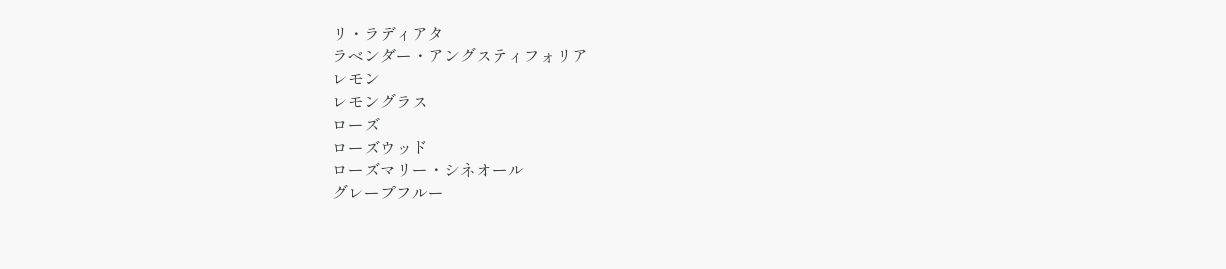リ・ラディアタ
ラベンダー・アングスティフォリア
レモン
レモングラス
ローズ
ローズウッド
ローズマリー・シネオール
グレープフルー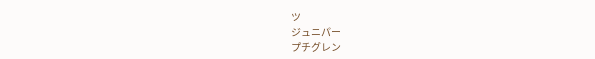ツ
ジュニパー
プチグレン